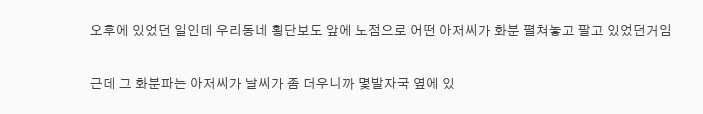오후에 있었던 일인데 우리동네 횡단보도 앞에 노점으로 어떤 아저씨가 화분 펼쳐놓고 팔고 있었던거임

근데 그 화분파는 아저씨가 날씨가 좀 더우니까 몇발자국 옆에 있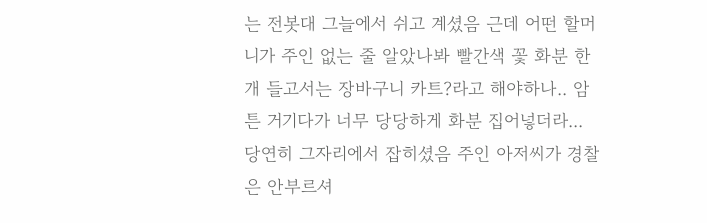는 전봇대 그늘에서 쉬고 계셨음 근데 어떤 할머니가 주인 없는 줄 알았나봐 빨간색 꽃 화분 한개 들고서는 장바구니 카트?라고 해야하나.. 암튼 거기다가 너무 당당하게 화분 집어넣더라... 당연히 그자리에서 잡히셨음 주인 아저씨가 경찰은 안부르셔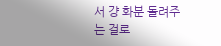서 걍 화분 돌려주는 걸로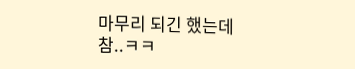마무리 되긴 했는데 참..ㅋㅋ